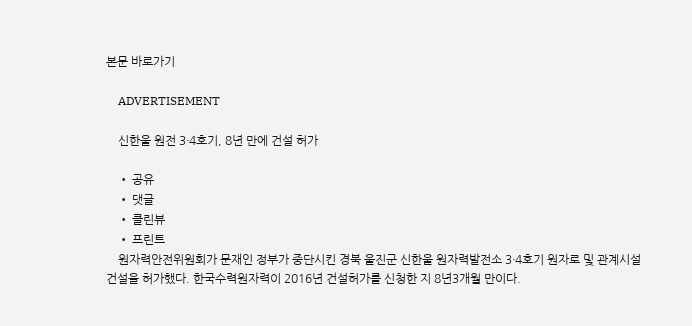본문 바로가기

    ADVERTISEMENT

    신한울 원전 3·4호기, 8년 만에 건설 허가

    • 공유
    • 댓글
    • 클린뷰
    • 프린트
    원자력안전위원회가 문재인 정부가 중단시킨 경북 울진군 신한울 원자력발전소 3·4호기 원자로 및 관계시설 건설을 허가했다. 한국수력원자력이 2016년 건설허가를 신청한 지 8년3개월 만이다.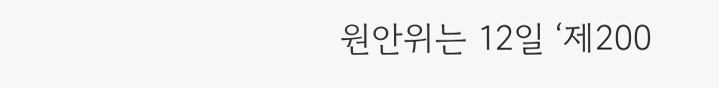원안위는 12일 ‘제200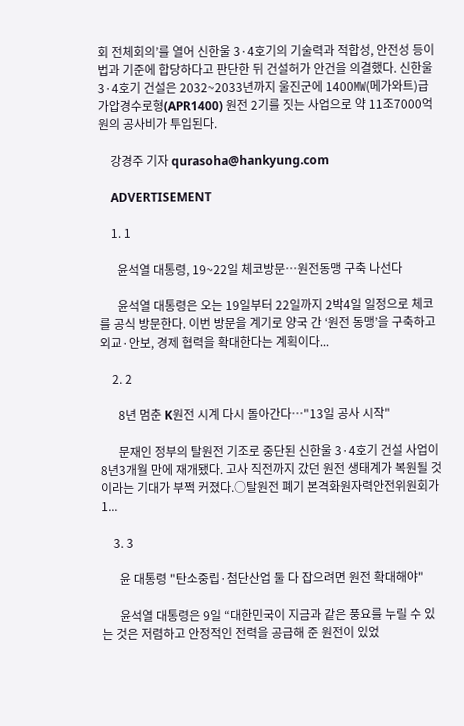회 전체회의’를 열어 신한울 3·4호기의 기술력과 적합성, 안전성 등이 법과 기준에 합당하다고 판단한 뒤 건설허가 안건을 의결했다. 신한울 3·4호기 건설은 2032~2033년까지 울진군에 1400㎿(메가와트)급 가압경수로형(APR1400) 원전 2기를 짓는 사업으로 약 11조7000억원의 공사비가 투입된다.

    강경주 기자 qurasoha@hankyung.com

    ADVERTISEMENT

    1. 1

      윤석열 대통령, 19~22일 체코방문…원전동맹 구축 나선다

      윤석열 대통령은 오는 19일부터 22일까지 2박4일 일정으로 체코를 공식 방문한다. 이번 방문을 계기로 양국 간 ‘원전 동맹’을 구축하고 외교·안보, 경제 협력을 확대한다는 계획이다...

    2. 2

      8년 멈춘 K원전 시계 다시 돌아간다…"13일 공사 시작"

      문재인 정부의 탈원전 기조로 중단된 신한울 3·4호기 건설 사업이 8년3개월 만에 재개됐다. 고사 직전까지 갔던 원전 생태계가 복원될 것이라는 기대가 부쩍 커졌다.○탈원전 폐기 본격화원자력안전위원회가 1...

    3. 3

      윤 대통령 "탄소중립·첨단산업 둘 다 잡으려면 원전 확대해야"

      윤석열 대통령은 9일 “대한민국이 지금과 같은 풍요를 누릴 수 있는 것은 저렴하고 안정적인 전력을 공급해 준 원전이 있었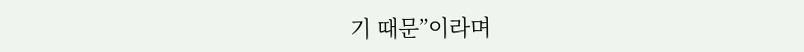기 때문”이라며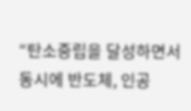“탄소중립을 달성하면서 동시에 반도체, 인공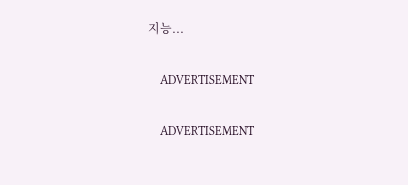지능...

    ADVERTISEMENT

    ADVERTISEMENT